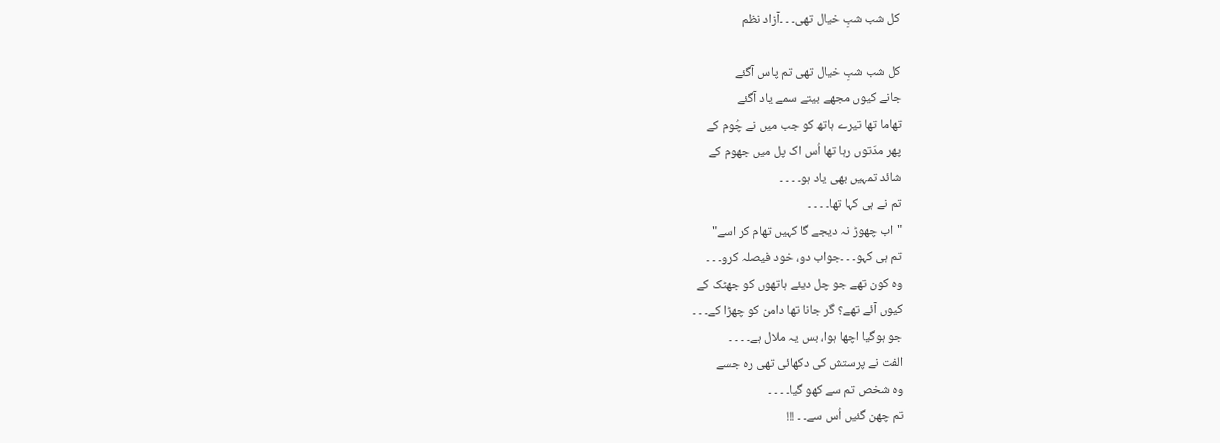کل شب شبِ خیال تھی۔ ۔ ۔آزاد نظم

کل شب شبِ خیال تھی تم پاس آگئے
جانے کیوں مجھے بیتے سمے یاد آگئے
تھاما تھا تیرے ہاتھ کو جب میں نے چُوم کے
پھر مدّتوں رہا تھا اُس اک پل میں جھوم کے
شائد تمہیں بھی یاد ہو۔ ۔ ۔ ۔
تم نے ہی کہا تھا۔ ۔ ۔ ۔
"اب چھوڑ نہ دیجے گا کہیں تھام کر اسے"
تم ہی کہو۔ ۔ ۔جواب دو، خود فیصلہ کرو۔ ۔ ۔
وہ کون تھے جو چل دیئے ہاتھوں کو جھٹک کے
کیوں آئے تھے؟ گر جانا تھا دامن کو چھڑا کے۔ ۔ ۔
جو ہوگیا اچھا ہوا، بس یہ ملال ہے۔ ۔ ۔ ۔
الفت نے پرستش کی دکھائی تھی رہ جسے
وہ شخص تم سے کھو گیا۔ ۔ ۔ ۔
تم چھن گئیں اُس سے۔ ۔ !!!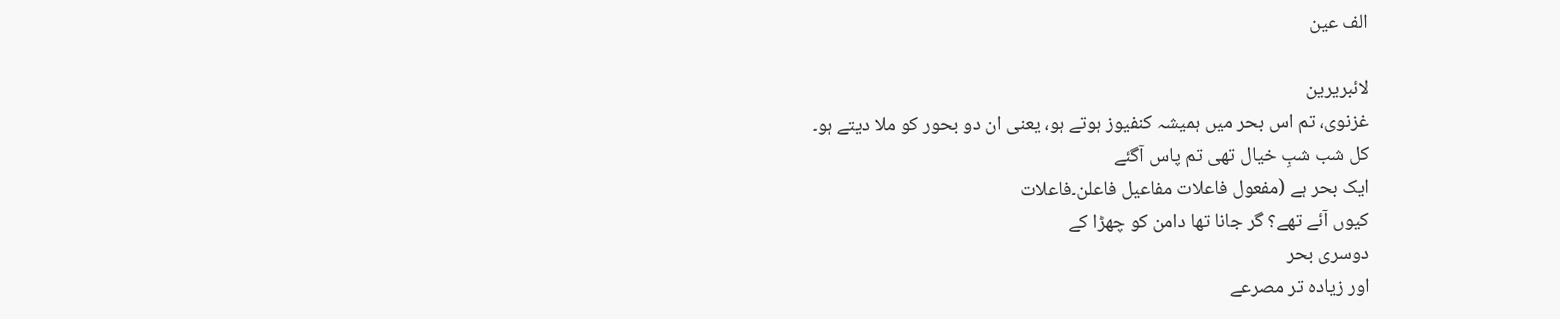الف عین

لائبریرین
غزنوی، تم اس بحر میں ہمیشہ کنفیوز ہوتے ہو، یعنی ان دو بحور کو ملا دیتے ہو۔
کل شب شبِ خیال تھی تم پاس آگئے
ایک بحر ہے (مفعول فاعلات مفاعیل فاعلن۔فاعلات
کیوں آئے تھے؟ گر جانا تھا دامن کو چھڑا کے
دوسری بحر
اور زیادہ تر مصرعے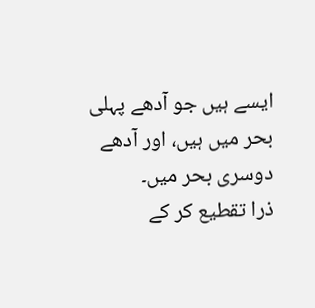ایسے ہیں جو آدھے پہلی بحر میں ہیں، اور آدھے دوسری بحر میں۔
ذرا تقطیع کر کے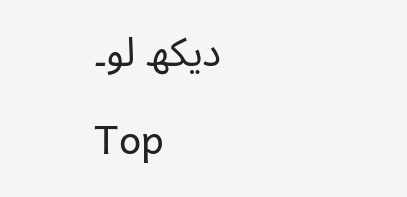دیکھ لو۔

Top